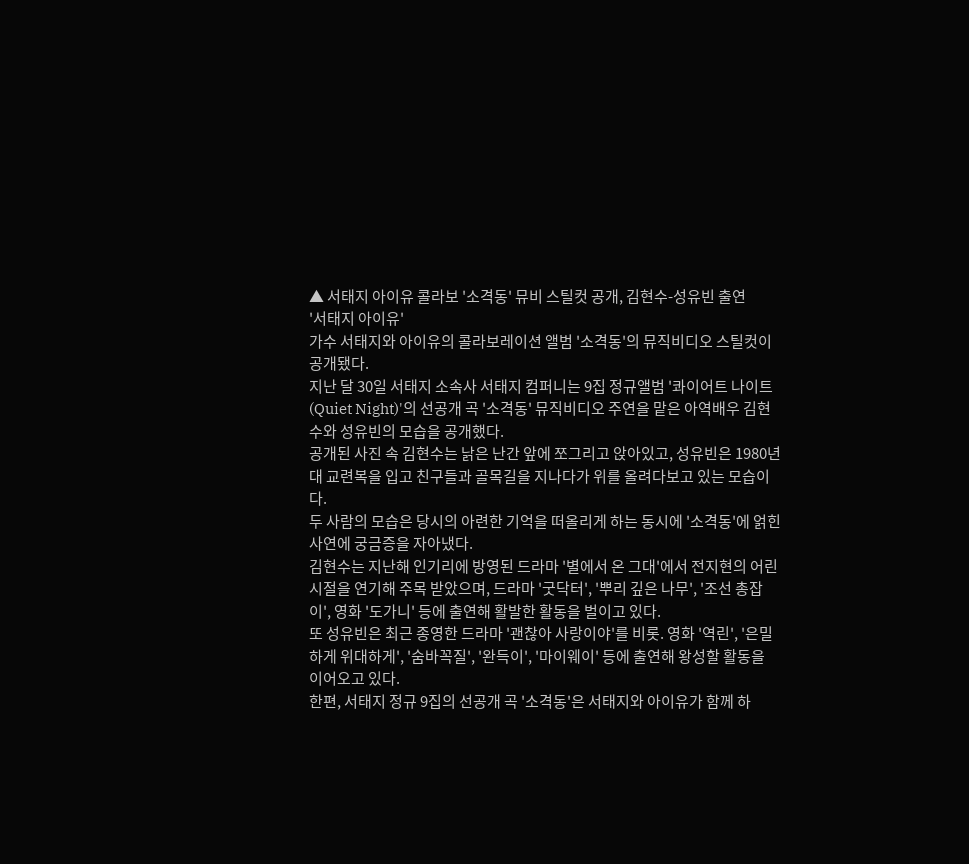▲ 서태지 아이유 콜라보 '소격동' 뮤비 스틸컷 공개, 김현수-성유빈 출연
'서태지 아이유'
가수 서태지와 아이유의 콜라보레이션 앨범 '소격동'의 뮤직비디오 스틸컷이 공개됐다.
지난 달 30일 서태지 소속사 서태지 컴퍼니는 9집 정규앨범 '콰이어트 나이트(Quiet Night)'의 선공개 곡 '소격동' 뮤직비디오 주연을 맡은 아역배우 김현수와 성유빈의 모습을 공개했다.
공개된 사진 속 김현수는 낡은 난간 앞에 쪼그리고 앉아있고, 성유빈은 1980년대 교련복을 입고 친구들과 골목길을 지나다가 위를 올려다보고 있는 모습이다.
두 사람의 모습은 당시의 아련한 기억을 떠올리게 하는 동시에 '소격동'에 얽힌 사연에 궁금증을 자아냈다.
김현수는 지난해 인기리에 방영된 드라마 '별에서 온 그대'에서 전지현의 어린 시절을 연기해 주목 받았으며, 드라마 '굿닥터', '뿌리 깊은 나무', '조선 총잡이', 영화 '도가니' 등에 출연해 활발한 활동을 벌이고 있다.
또 성유빈은 최근 종영한 드라마 '괜찮아 사랑이야'를 비롯. 영화 '역린', '은밀하게 위대하게', '숨바꼭질', '완득이', '마이웨이' 등에 출연해 왕성할 활동을 이어오고 있다.
한편, 서태지 정규 9집의 선공개 곡 '소격동'은 서태지와 아이유가 함께 하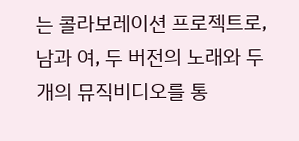는 콜라보레이션 프로젝트로, 남과 여, 두 버전의 노래와 두 개의 뮤직비디오를 통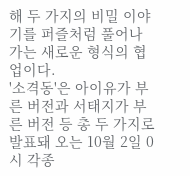해 두 가지의 비밀 이야기를 퍼즐처럼 풀어나가는 새로운 형식의 협업이다.
'소격동'은 아이유가 부른 버전과 서태지가 부른 버전 등 총 두 가지로 발표돼 오는 10월 2일 0시 각종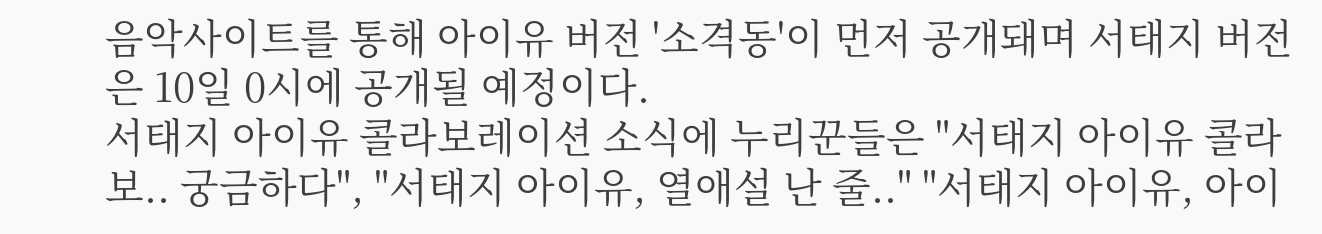음악사이트를 통해 아이유 버전 '소격동'이 먼저 공개돼며 서태지 버전은 10일 0시에 공개될 예정이다.
서태지 아이유 콜라보레이션 소식에 누리꾼들은 "서태지 아이유 콜라보.. 궁금하다", "서태지 아이유, 열애설 난 줄.." "서태지 아이유, 아이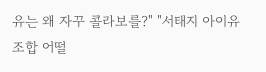유는 왜 자꾸 콜라보를?" "서태지 아이유 조합 어떨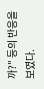까?" 등의 반응을 보였다.